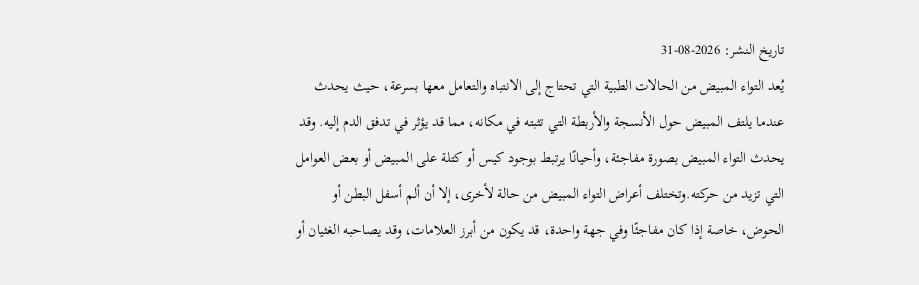تاريخ النشر: 2026-08-31
يُعد التواء المبيض من الحالات الطبية التي تحتاج إلى الانتباه والتعامل معها بسرعة، حيث يحدث عندما يلتف المبيض حول الأنسجة والأربطة التي تثبته في مكانه، مما قد يؤثر في تدفق الدم إليه. وقد يحدث التواء المبيض بصورة مفاجئة، وأحيانًا يرتبط بوجود كيس أو كتلة على المبيض أو بعض العوامل التي تزيد من حركته.وتختلف أعراض التواء المبيض من حالة لأخرى، إلا أن ألم أسفل البطن أو الحوض، خاصة إذا كان مفاجئًا وفي جهة واحدة، قد يكون من أبرز العلامات، وقد يصاحبه الغثيان أو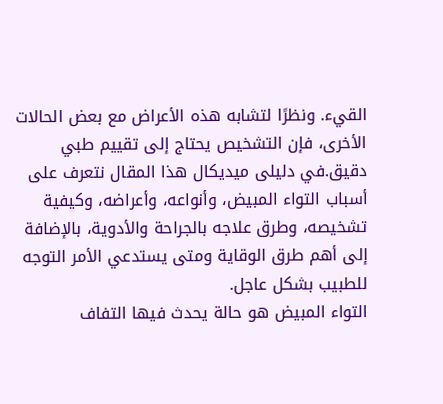القيء. ونظرًا لتشابه هذه الأعراض مع بعض الحالات الأخرى، فإن التشخيص يحتاج إلى تقييم طبي دقيق.في دليلى ميديكال هذا المقال نتعرف على أسباب التواء المبيض، وأنواعه، وأعراضه، وكيفية تشخيصه، وطرق علاجه بالجراحة والأدوية، بالإضافة إلى أهم طرق الوقاية ومتى يستدعي الأمر التوجه للطبيب بشكل عاجل.
التواء المبيض هو حالة يحدث فيها التفاف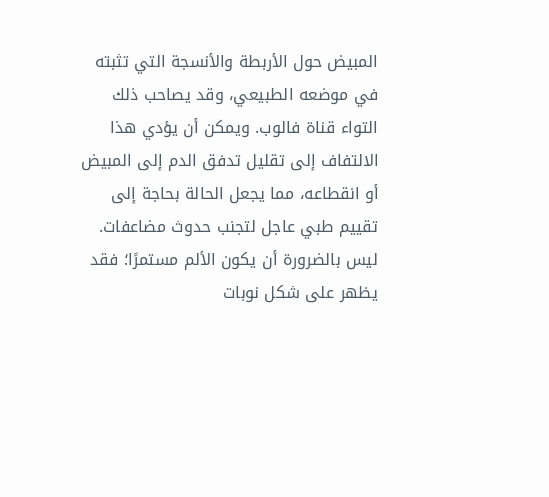المبيض حول الأربطة والأنسجة التي تثبته في موضعه الطبيعي، وقد يصاحب ذلك التواء قناة فالوب. ويمكن أن يؤدي هذا الالتفاف إلى تقليل تدفق الدم إلى المبيض أو انقطاعه، مما يجعل الحالة بحاجة إلى تقييم طبي عاجل لتجنب حدوث مضاعفات.
ليس بالضرورة أن يكون الألم مستمرًا؛ فقد يظهر على شكل نوبات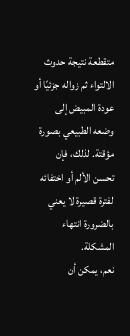متقطعة نتيجة حدوث الالتواء ثم زواله جزئيًا أو عودة المبيض إلى وضعه الطبيعي بصورة مؤقتة. لذلك، فإن تحسن الألم أو اختفائه لفترة قصيرة لا يعني بالضرورة انتهاء المشكلة.
نعم، يمكن أن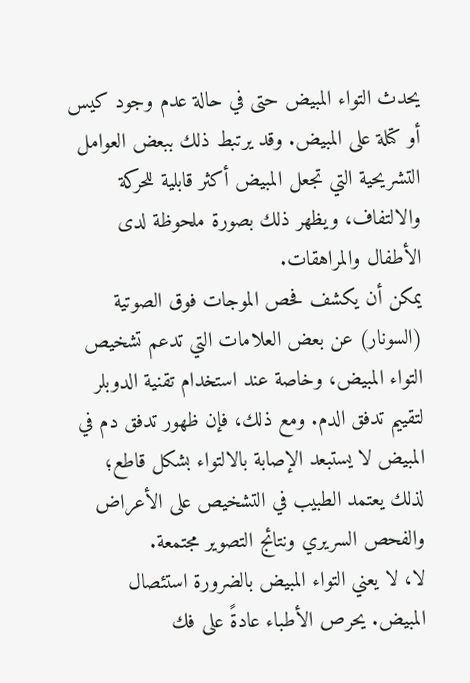يحدث التواء المبيض حتى في حالة عدم وجود كيس أو كتلة على المبيض. وقد يرتبط ذلك ببعض العوامل التشريحية التي تجعل المبيض أكثر قابلية للحركة والالتفاف، ويظهر ذلك بصورة ملحوظة لدى الأطفال والمراهقات.
يمكن أن يكشف فحص الموجات فوق الصوتية (السونار) عن بعض العلامات التي تدعم تشخيص التواء المبيض، وخاصة عند استخدام تقنية الدوبلر لتقييم تدفق الدم. ومع ذلك، فإن ظهور تدفق دم في المبيض لا يستبعد الإصابة بالالتواء بشكل قاطع؛ لذلك يعتمد الطبيب في التشخيص على الأعراض والفحص السريري ونتائج التصوير مجتمعة.
لا، لا يعني التواء المبيض بالضرورة استئصال المبيض. يحرص الأطباء عادةً على فك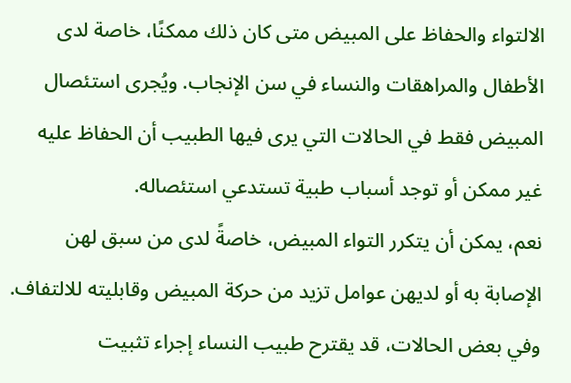الالتواء والحفاظ على المبيض متى كان ذلك ممكنًا، خاصة لدى الأطفال والمراهقات والنساء في سن الإنجاب. ويُجرى استئصال المبيض فقط في الحالات التي يرى فيها الطبيب أن الحفاظ عليه غير ممكن أو توجد أسباب طبية تستدعي استئصاله.
نعم، يمكن أن يتكرر التواء المبيض، خاصةً لدى من سبق لهن الإصابة به أو لديهن عوامل تزيد من حركة المبيض وقابليته للالتفاف. وفي بعض الحالات، قد يقترح طبيب النساء إجراء تثبيت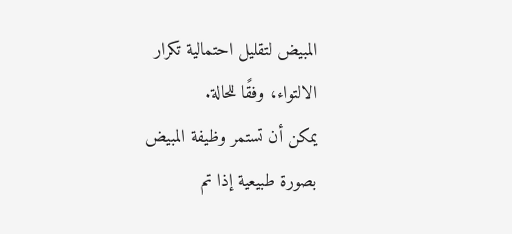المبيض لتقليل احتمالية تكرار الالتواء، وفقًا للحالة.
يمكن أن تستمر وظيفة المبيض بصورة طبيعية إذا تم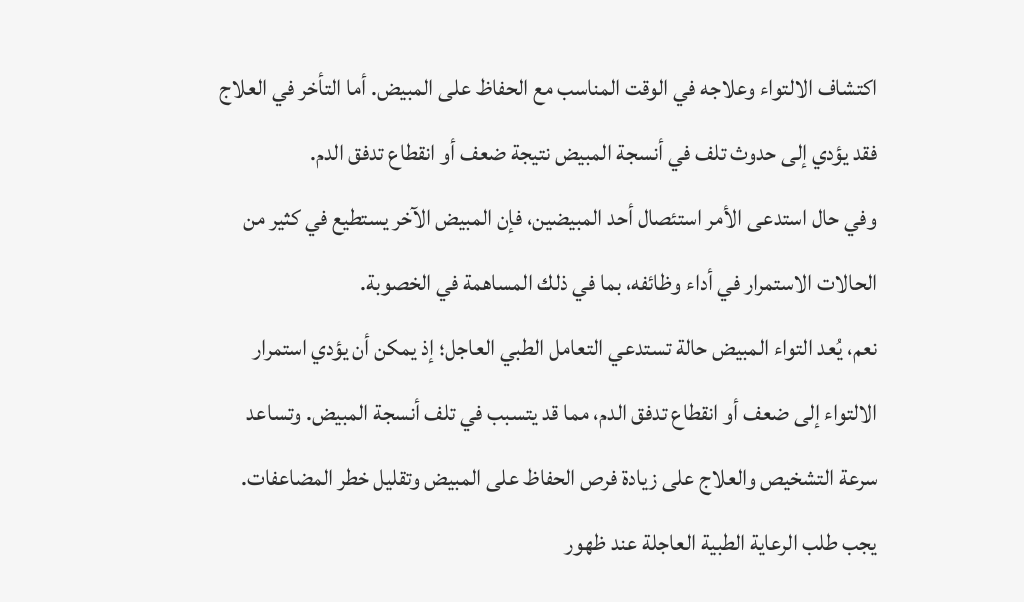اكتشاف الالتواء وعلاجه في الوقت المناسب مع الحفاظ على المبيض. أما التأخر في العلاج فقد يؤدي إلى حدوث تلف في أنسجة المبيض نتيجة ضعف أو انقطاع تدفق الدم.
وفي حال استدعى الأمر استئصال أحد المبيضين، فإن المبيض الآخر يستطيع في كثير من الحالات الاستمرار في أداء وظائفه، بما في ذلك المساهمة في الخصوبة.
نعم، يُعد التواء المبيض حالة تستدعي التعامل الطبي العاجل؛ إذ يمكن أن يؤدي استمرار الالتواء إلى ضعف أو انقطاع تدفق الدم، مما قد يتسبب في تلف أنسجة المبيض. وتساعد سرعة التشخيص والعلاج على زيادة فرص الحفاظ على المبيض وتقليل خطر المضاعفات.
يجب طلب الرعاية الطبية العاجلة عند ظهور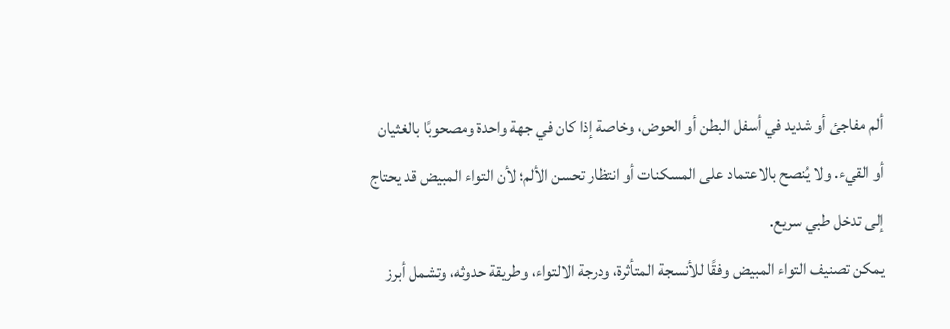ألم مفاجئ أو شديد في أسفل البطن أو الحوض، وخاصة إذا كان في جهة واحدة ومصحوبًا بالغثيان أو القيء. ولا يُنصح بالاعتماد على المسكنات أو انتظار تحسن الألم؛ لأن التواء المبيض قد يحتاج إلى تدخل طبي سريع.
يمكن تصنيف التواء المبيض وفقًا للأنسجة المتأثرة، ودرجة الالتواء، وطريقة حدوثه، وتشمل أبرز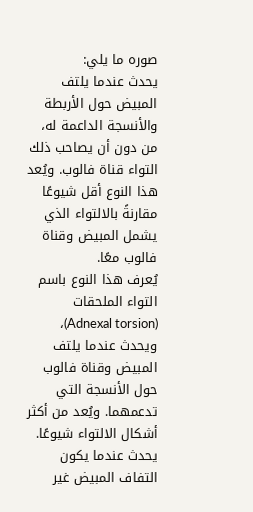صوره ما يلي:
يحدث عندما يلتف المبيض حول الأربطة والأنسجة الداعمة له، من دون أن يصاحب ذلك التواء قناة فالوب. ويُعد هذا النوع أقل شيوعًا مقارنةً بالالتواء الذي يشمل المبيض وقناة فالوب معًا.
يُعرف هذا النوع باسم التواء الملحقات (Adnexal torsion)، ويحدث عندما يلتف المبيض وقناة فالوب حول الأنسجة التي تدعمهما. ويُعد من أكثر أشكال الالتواء شيوعًا.
يحدث عندما يكون التفاف المبيض غير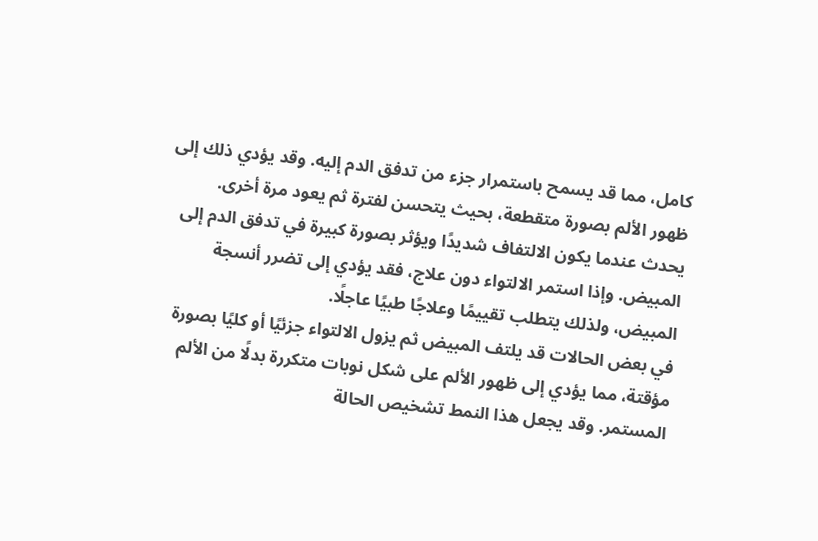كامل، مما قد يسمح باستمرار جزء من تدفق الدم إليه. وقد يؤدي ذلك إلى ظهور الألم بصورة متقطعة، بحيث يتحسن لفترة ثم يعود مرة أخرى.
يحدث عندما يكون الالتفاف شديدًا ويؤثر بصورة كبيرة في تدفق الدم إلى المبيض. وإذا استمر الالتواء دون علاج، فقد يؤدي إلى تضرر أنسجة المبيض، ولذلك يتطلب تقييمًا وعلاجًا طبيًا عاجلًا.
في بعض الحالات قد يلتف المبيض ثم يزول الالتواء جزئيًا أو كليًا بصورة مؤقتة، مما يؤدي إلى ظهور الألم على شكل نوبات متكررة بدلًا من الألم المستمر. وقد يجعل هذا النمط تشخيص الحالة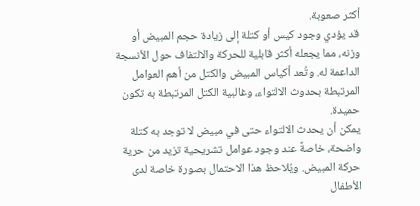أكثر صعوبة.
قد يؤدي وجود كيس أو كتلة إلى زيادة حجم المبيض أو وزنه، مما يجعله أكثر قابلية للحركة والالتفاف حول الأنسجة الداعمة له. وتُعد أكياس المبيض والكتل من أهم العوامل المرتبطة بحدوث الالتواء، وغالبية الكتل المرتبطة به تكون حميدة.
يمكن أن يحدث الالتواء حتى في مبيض لا توجد به كتلة واضحة، خاصةً عند وجود عوامل تشريحية تزيد من حرية حركة المبيض. ويُلاحظ هذا الاحتمال بصورة خاصة لدى الأطفال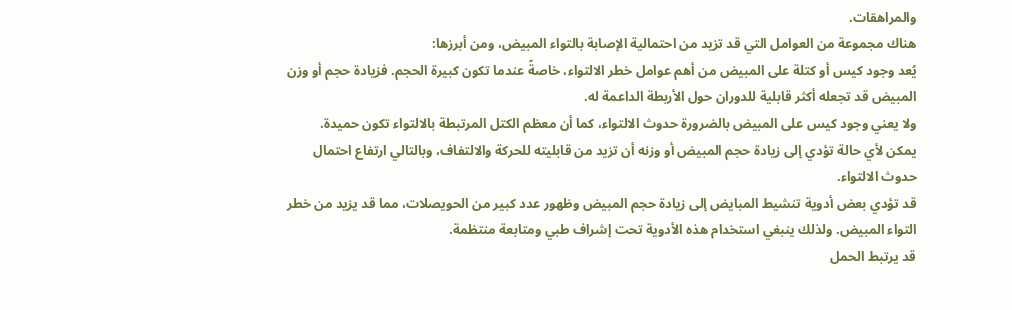والمراهقات.
هناك مجموعة من العوامل التي قد تزيد من احتمالية الإصابة بالتواء المبيض، ومن أبرزها:
يُعد وجود كيس أو كتلة على المبيض من أهم عوامل خطر الالتواء، خاصةً عندما تكون كبيرة الحجم. فزيادة حجم أو وزن المبيض قد تجعله أكثر قابلية للدوران حول الأربطة الداعمة له.
ولا يعني وجود كيس على المبيض بالضرورة حدوث الالتواء، كما أن معظم الكتل المرتبطة بالالتواء تكون حميدة.
يمكن لأي حالة تؤدي إلى زيادة حجم المبيض أو وزنه أن تزيد من قابليته للحركة والالتفاف، وبالتالي ارتفاع احتمال حدوث الالتواء.
قد تؤدي بعض أدوية تنشيط المبايض إلى زيادة حجم المبيض وظهور عدد كبير من الحويصلات، مما قد يزيد من خطر التواء المبيض. ولذلك ينبغي استخدام هذه الأدوية تحت إشراف طبي ومتابعة منتظمة.
قد يرتبط الحمل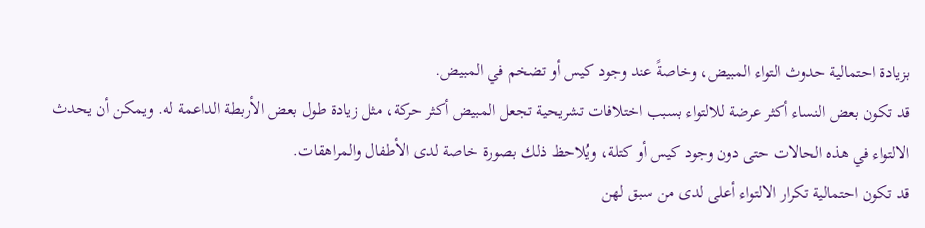بزيادة احتمالية حدوث التواء المبيض، وخاصةً عند وجود كيس أو تضخم في المبيض.
قد تكون بعض النساء أكثر عرضة للالتواء بسبب اختلافات تشريحية تجعل المبيض أكثر حركة، مثل زيادة طول بعض الأربطة الداعمة له. ويمكن أن يحدث الالتواء في هذه الحالات حتى دون وجود كيس أو كتلة، ويُلاحظ ذلك بصورة خاصة لدى الأطفال والمراهقات.
قد تكون احتمالية تكرار الالتواء أعلى لدى من سبق لهن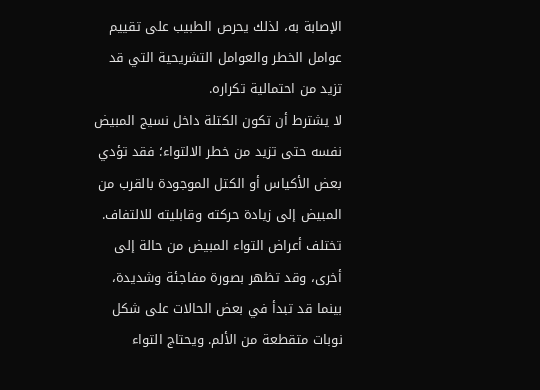الإصابة به، لذلك يحرص الطبيب على تقييم عوامل الخطر والعوامل التشريحية التي قد تزيد من احتمالية تكراره.
لا يشترط أن تكون الكتلة داخل نسيج المبيض نفسه حتى تزيد من خطر الالتواء؛ فقد تؤدي بعض الأكياس أو الكتل الموجودة بالقرب من المبيض إلى زيادة حركته وقابليته للالتفاف.
تختلف أعراض التواء المبيض من حالة إلى أخرى، وقد تظهر بصورة مفاجئة وشديدة، بينما قد تبدأ في بعض الحالات على شكل نوبات متقطعة من الألم. ويحتاج التواء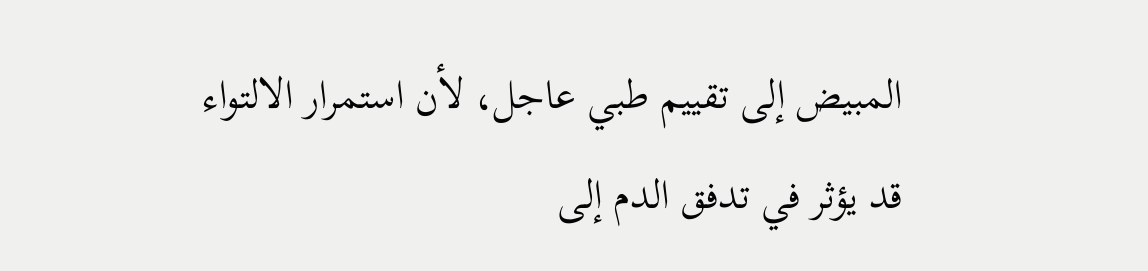المبيض إلى تقييم طبي عاجل، لأن استمرار الالتواء قد يؤثر في تدفق الدم إلى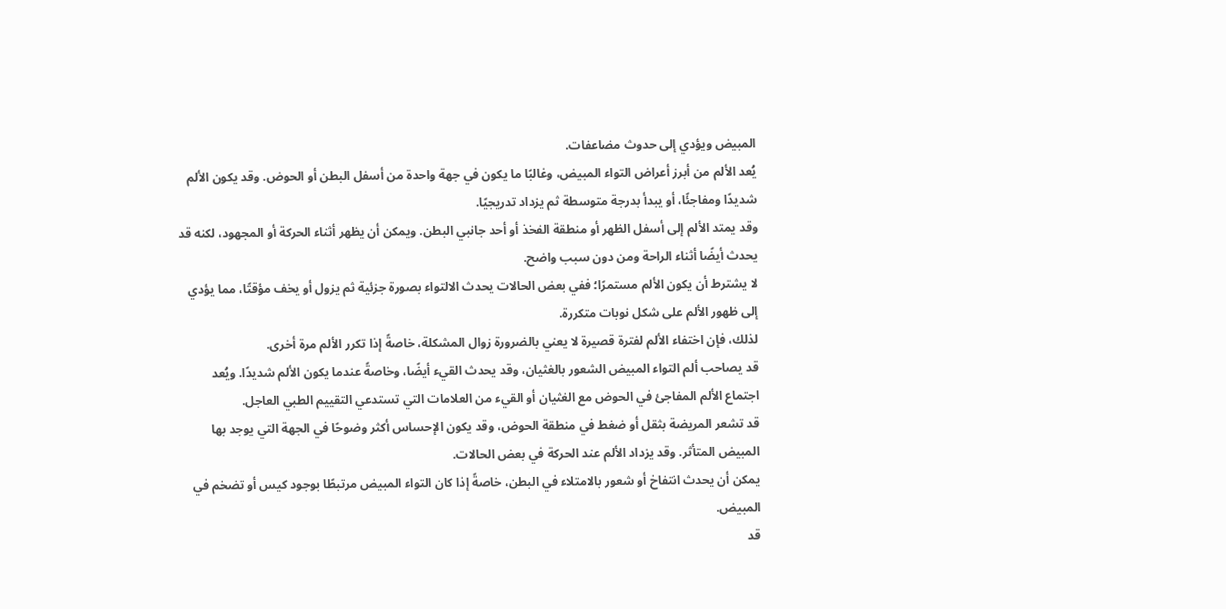المبيض ويؤدي إلى حدوث مضاعفات.
يُعد الألم من أبرز أعراض التواء المبيض، وغالبًا ما يكون في جهة واحدة من أسفل البطن أو الحوض. وقد يكون الألم شديدًا ومفاجئًا، أو يبدأ بدرجة متوسطة ثم يزداد تدريجيًا.
وقد يمتد الألم إلى أسفل الظهر أو منطقة الفخذ أو أحد جانبي البطن. ويمكن أن يظهر أثناء الحركة أو المجهود، لكنه قد يحدث أيضًا أثناء الراحة ومن دون سبب واضح.
لا يشترط أن يكون الألم مستمرًا؛ ففي بعض الحالات يحدث الالتواء بصورة جزئية ثم يزول أو يخف مؤقتًا، مما يؤدي إلى ظهور الألم على شكل نوبات متكررة.
لذلك، فإن اختفاء الألم لفترة قصيرة لا يعني بالضرورة زوال المشكلة، خاصةً إذا تكرر الألم مرة أخرى.
قد يصاحب ألم التواء المبيض الشعور بالغثيان، وقد يحدث القيء أيضًا، وخاصةً عندما يكون الألم شديدًا. ويُعد اجتماع الألم المفاجئ في الحوض مع الغثيان أو القيء من العلامات التي تستدعي التقييم الطبي العاجل.
قد تشعر المريضة بثقل أو ضغط في منطقة الحوض، وقد يكون الإحساس أكثر وضوحًا في الجهة التي يوجد بها المبيض المتأثر. وقد يزداد الألم عند الحركة في بعض الحالات.
يمكن أن يحدث انتفاخ أو شعور بالامتلاء في البطن، خاصةً إذا كان التواء المبيض مرتبطًا بوجود كيس أو تضخم في المبيض.
قد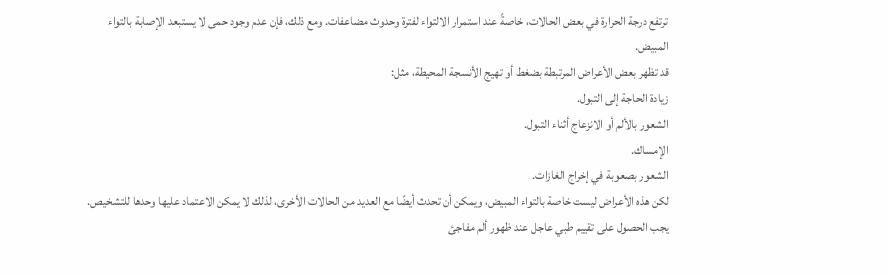ترتفع درجة الحرارة في بعض الحالات، خاصةً عند استمرار الالتواء لفترة وحدوث مضاعفات. ومع ذلك، فإن عدم وجود حمى لا يستبعد الإصابة بالتواء المبيض.
قد تظهر بعض الأعراض المرتبطة بضغط أو تهيج الأنسجة المحيطة، مثل:
زيادة الحاجة إلى التبول.
الشعور بالألم أو الانزعاج أثناء التبول.
الإمساك.
الشعور بصعوبة في إخراج الغازات.
لكن هذه الأعراض ليست خاصة بالتواء المبيض، ويمكن أن تحدث أيضًا مع العديد من الحالات الأخرى، لذلك لا يمكن الاعتماد عليها وحدها للتشخيص.
يجب الحصول على تقييم طبي عاجل عند ظهور ألم مفاجئ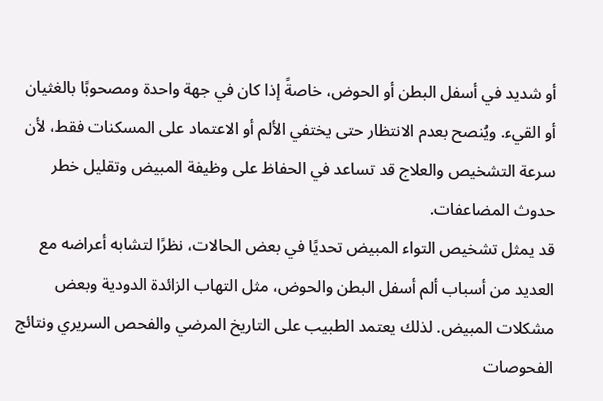أو شديد في أسفل البطن أو الحوض، خاصةً إذا كان في جهة واحدة ومصحوبًا بالغثيان أو القيء. ويُنصح بعدم الانتظار حتى يختفي الألم أو الاعتماد على المسكنات فقط، لأن سرعة التشخيص والعلاج قد تساعد في الحفاظ على وظيفة المبيض وتقليل خطر حدوث المضاعفات.
قد يمثل تشخيص التواء المبيض تحديًا في بعض الحالات، نظرًا لتشابه أعراضه مع العديد من أسباب ألم أسفل البطن والحوض، مثل التهاب الزائدة الدودية وبعض مشكلات المبيض. لذلك يعتمد الطبيب على التاريخ المرضي والفحص السريري ونتائج الفحوصات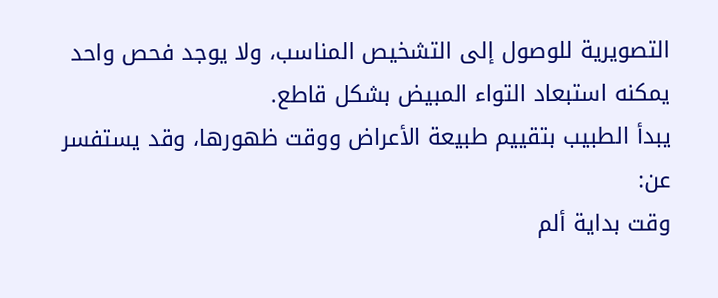التصويرية للوصول إلى التشخيص المناسب، ولا يوجد فحص واحد يمكنه استبعاد التواء المبيض بشكل قاطع.
يبدأ الطبيب بتقييم طبيعة الأعراض ووقت ظهورها، وقد يستفسر عن:
وقت بداية ألم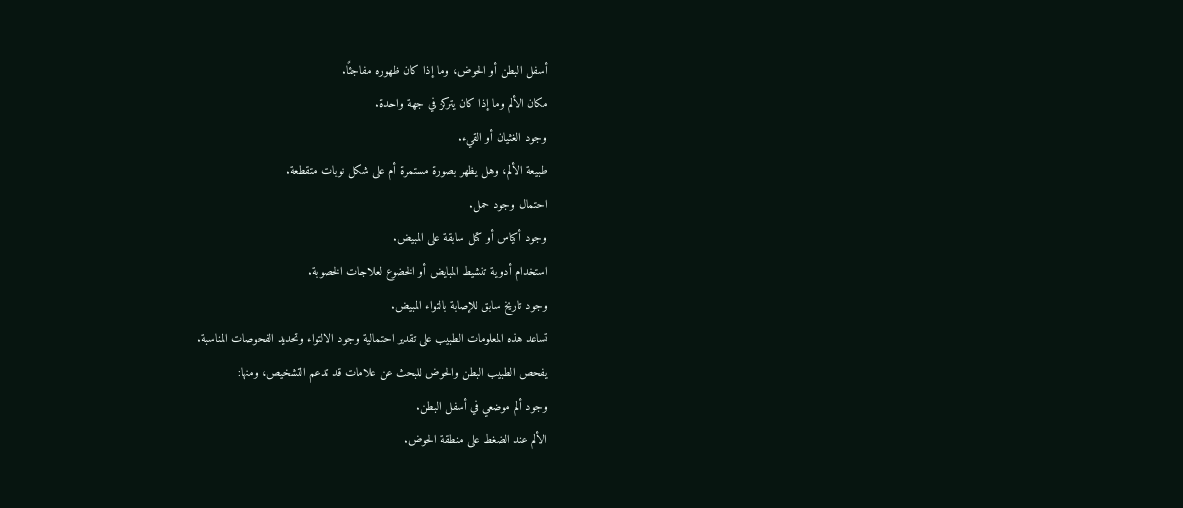أسفل البطن أو الحوض، وما إذا كان ظهوره مفاجئًا.
مكان الألم وما إذا كان يتركز في جهة واحدة.
وجود الغثيان أو القيء.
طبيعة الألم، وهل يظهر بصورة مستمرة أم على شكل نوبات متقطعة.
احتمال وجود حمل.
وجود أكياس أو كتل سابقة على المبيض.
استخدام أدوية تنشيط المبايض أو الخضوع لعلاجات الخصوبة.
وجود تاريخ سابق للإصابة بالتواء المبيض.
تساعد هذه المعلومات الطبيب على تقدير احتمالية وجود الالتواء وتحديد الفحوصات المناسبة.
يفحص الطبيب البطن والحوض للبحث عن علامات قد تدعم التشخيص، ومنها:
وجود ألم موضعي في أسفل البطن.
الألم عند الضغط على منطقة الحوض.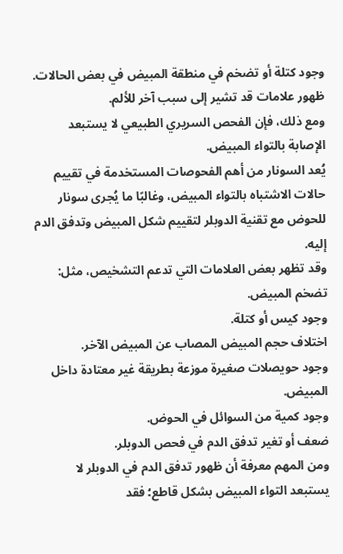وجود كتلة أو تضخم في منطقة المبيض في بعض الحالات.
ظهور علامات قد تشير إلى سبب آخر للألم.
ومع ذلك، فإن الفحص السريري الطبيعي لا يستبعد الإصابة بالتواء المبيض.
يُعد السونار من أهم الفحوصات المستخدمة في تقييم حالات الاشتباه بالتواء المبيض، وغالبًا ما يُجرى سونار للحوض مع تقنية الدوبلر لتقييم شكل المبيض وتدفق الدم إليه.
وقد تظهر بعض العلامات التي تدعم التشخيص، مثل:
تضخم المبيض.
وجود كيس أو كتلة.
اختلاف حجم المبيض المصاب عن المبيض الآخر.
وجود حويصلات صغيرة موزعة بطريقة غير معتادة داخل المبيض.
وجود كمية من السوائل في الحوض.
ضعف أو تغير تدفق الدم في فحص الدوبلر.
ومن المهم معرفة أن ظهور تدفق الدم في الدوبلر لا يستبعد التواء المبيض بشكل قاطع؛ فقد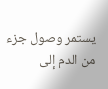يستمر وصول جزء من الدم إلى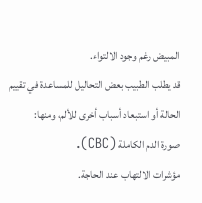المبيض رغم وجود الالتواء.
قد يطلب الطبيب بعض التحاليل للمساعدة في تقييم الحالة أو استبعاد أسباب أخرى للألم، ومنها:
صورة الدم الكاملة (CBC).
مؤشرات الالتهاب عند الحاجة.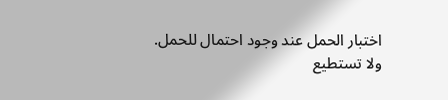اختبار الحمل عند وجود احتمال للحمل.
ولا تستطيع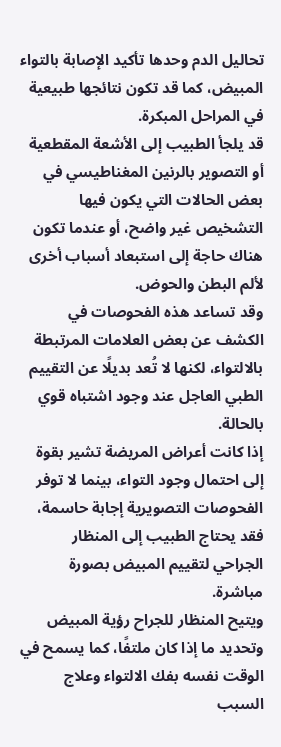تحاليل الدم وحدها تأكيد الإصابة بالتواء المبيض، كما قد تكون نتائجها طبيعية في المراحل المبكرة.
قد يلجأ الطبيب إلى الأشعة المقطعية أو التصوير بالرنين المغناطيسي في بعض الحالات التي يكون فيها التشخيص غير واضح، أو عندما تكون هناك حاجة إلى استبعاد أسباب أخرى لألم البطن والحوض.
وقد تساعد هذه الفحوصات في الكشف عن بعض العلامات المرتبطة بالالتواء، لكنها لا تُعد بديلًا عن التقييم الطبي العاجل عند وجود اشتباه قوي بالحالة.
إذا كانت أعراض المريضة تشير بقوة إلى احتمال وجود التواء، بينما لا توفر الفحوصات التصويرية إجابة حاسمة، فقد يحتاج الطبيب إلى المنظار الجراحي لتقييم المبيض بصورة مباشرة.
ويتيح المنظار للجراح رؤية المبيض وتحديد ما إذا كان ملتفًا، كما يسمح في الوقت نفسه بفك الالتواء وعلاج السبب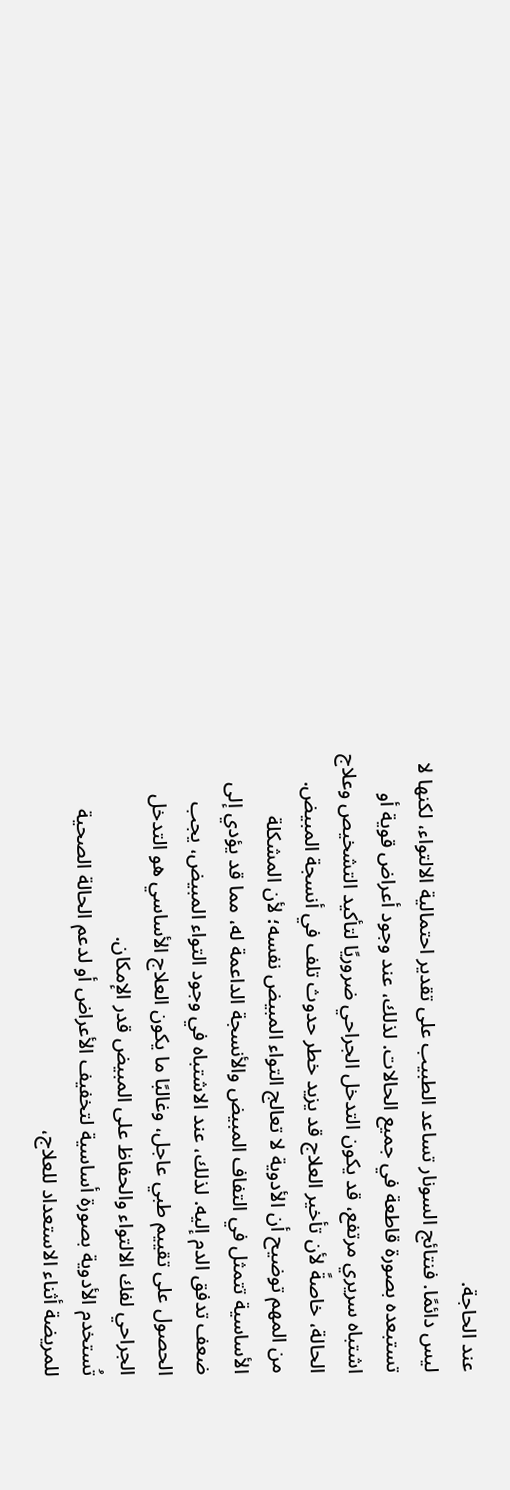عند الحاجة.
ليس دائمًا. فنتائج السونار تساعد الطبيب على تقدير احتمالية الالتواء، لكنها لا تستبعده بصورة قاطعة في جميع الحالات. لذلك، عند وجود أعراض قوية أو اشتباه سريري مرتفع، قد يكون التدخل الجراحي ضروريًا لتأكيد التشخيص وعلاج الحالة، خاصةً لأن تأخير العلاج قد يزيد خطر حدوث تلف في أنسجة المبيض.
من المهم توضيح أن الأدوية لا تعالج التواء المبيض نفسه؛ لأن المشكلة الأساسية تتمثل في التفاف المبيض والأنسجة الداعمة له، مما قد يؤدي إلى ضعف تدفق الدم إليه. لذلك، عند الاشتباه في وجود التواء المبيض، يجب الحصول على تقييم طبي عاجل، وغالبًا ما يكون العلاج الأساسي هو التدخل الجراحي لفك الالتواء والحفاظ على المبيض قدر الإمكان.
تُستخدم الأدوية بصورة أساسية لتخفيف الأعراض أو لدعم الحالة الصحية للمريضة أثناء الاستعداد للعلاج،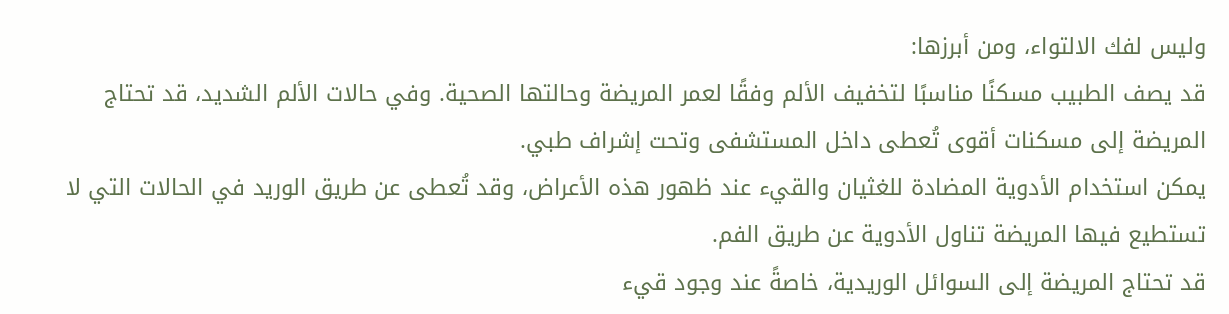وليس لفك الالتواء، ومن أبرزها:
قد يصف الطبيب مسكنًا مناسبًا لتخفيف الألم وفقًا لعمر المريضة وحالتها الصحية. وفي حالات الألم الشديد، قد تحتاج المريضة إلى مسكنات أقوى تُعطى داخل المستشفى وتحت إشراف طبي.
يمكن استخدام الأدوية المضادة للغثيان والقيء عند ظهور هذه الأعراض، وقد تُعطى عن طريق الوريد في الحالات التي لا تستطيع فيها المريضة تناول الأدوية عن طريق الفم.
قد تحتاج المريضة إلى السوائل الوريدية، خاصةً عند وجود قيء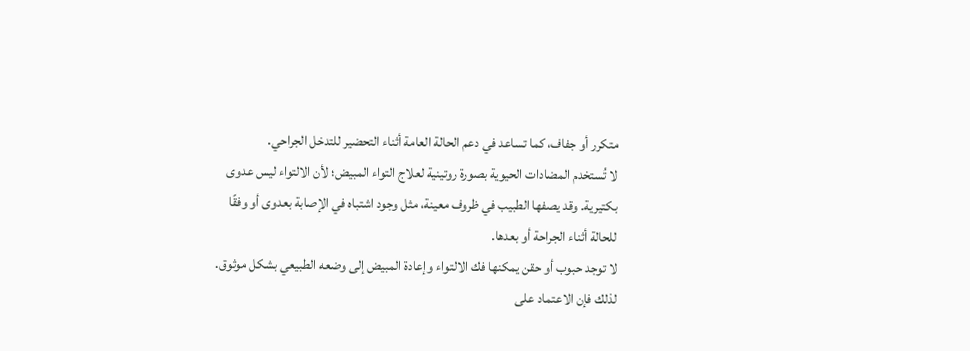متكرر أو جفاف، كما تساعد في دعم الحالة العامة أثناء التحضير للتدخل الجراحي.
لا تُستخدم المضادات الحيوية بصورة روتينية لعلاج التواء المبيض؛ لأن الالتواء ليس عدوى بكتيرية. وقد يصفها الطبيب في ظروف معينة، مثل وجود اشتباه في الإصابة بعدوى أو وفقًا للحالة أثناء الجراحة أو بعدها.
لا توجد حبوب أو حقن يمكنها فك الالتواء وإعادة المبيض إلى وضعه الطبيعي بشكل موثوق. لذلك فإن الاعتماد على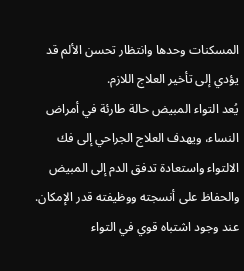المسكنات وحدها وانتظار تحسن الألم قد يؤدي إلى تأخير العلاج اللازم.
يُعد التواء المبيض حالة طارئة في أمراض النساء، ويهدف العلاج الجراحي إلى فك الالتواء واستعادة تدفق الدم إلى المبيض والحفاظ على أنسجته ووظيفته قدر الإمكان.
عند وجود اشتباه قوي في التواء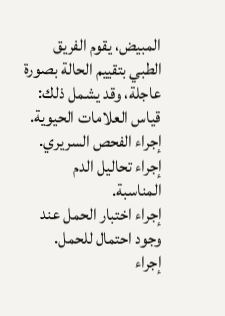المبيض، يقوم الفريق الطبي بتقييم الحالة بصورة عاجلة، وقد يشمل ذلك:
قياس العلامات الحيوية.
إجراء الفحص السريري.
إجراء تحاليل الدم المناسبة.
إجراء اختبار الحمل عند وجود احتمال للحمل.
إجراء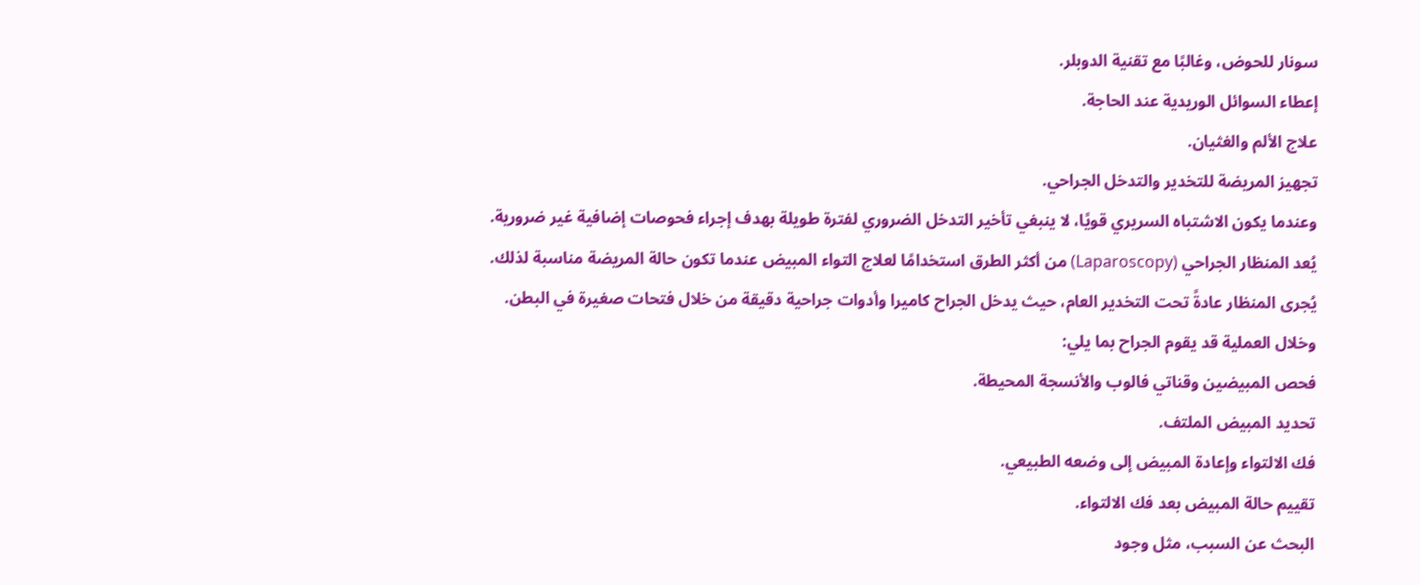سونار للحوض، وغالبًا مع تقنية الدوبلر.
إعطاء السوائل الوريدية عند الحاجة.
علاج الألم والغثيان.
تجهيز المريضة للتخدير والتدخل الجراحي.
وعندما يكون الاشتباه السريري قويًا، لا ينبغي تأخير التدخل الضروري لفترة طويلة بهدف إجراء فحوصات إضافية غير ضرورية.
يُعد المنظار الجراحي (Laparoscopy) من أكثر الطرق استخدامًا لعلاج التواء المبيض عندما تكون حالة المريضة مناسبة لذلك.
يُجرى المنظار عادةً تحت التخدير العام، حيث يدخل الجراح كاميرا وأدوات جراحية دقيقة من خلال فتحات صغيرة في البطن.
وخلال العملية قد يقوم الجراح بما يلي:
فحص المبيضين وقناتي فالوب والأنسجة المحيطة.
تحديد المبيض الملتف.
فك الالتواء وإعادة المبيض إلى وضعه الطبيعي.
تقييم حالة المبيض بعد فك الالتواء.
البحث عن السبب، مثل وجود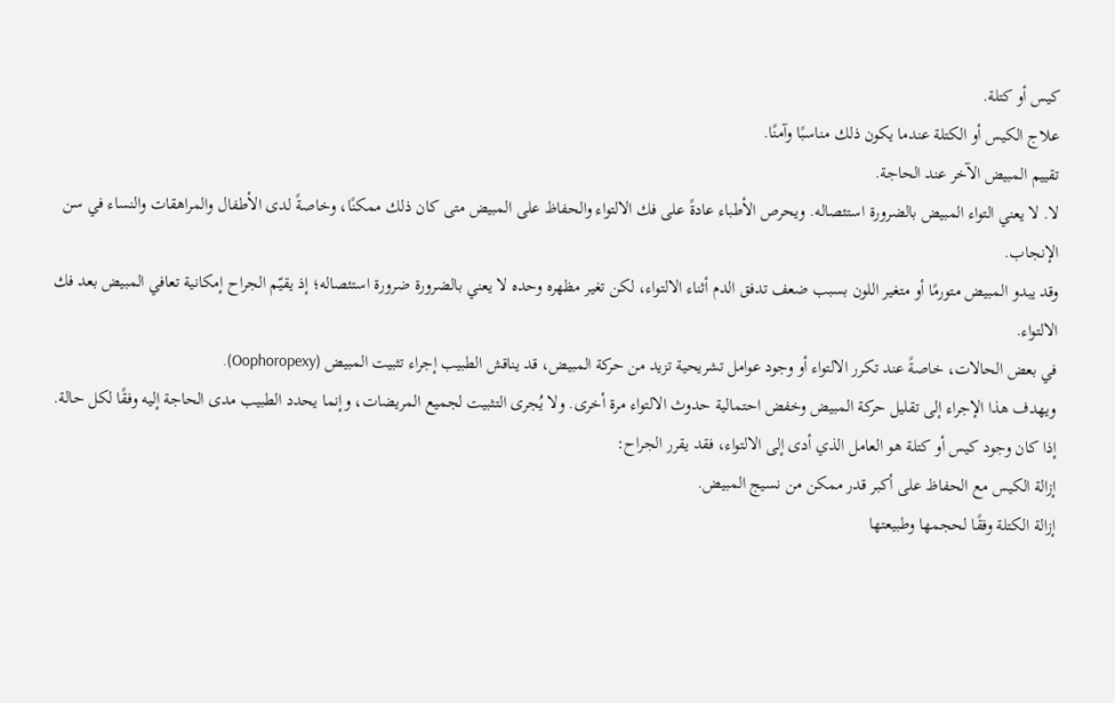كيس أو كتلة.
علاج الكيس أو الكتلة عندما يكون ذلك مناسبًا وآمنًا.
تقييم المبيض الآخر عند الحاجة.
لا. لا يعني التواء المبيض بالضرورة استئصاله. ويحرص الأطباء عادةً على فك الالتواء والحفاظ على المبيض متى كان ذلك ممكنًا، وخاصةً لدى الأطفال والمراهقات والنساء في سن الإنجاب.
وقد يبدو المبيض متورمًا أو متغير اللون بسبب ضعف تدفق الدم أثناء الالتواء، لكن تغير مظهره وحده لا يعني بالضرورة ضرورة استئصاله؛ إذ يقيّم الجراح إمكانية تعافي المبيض بعد فك الالتواء.
في بعض الحالات، خاصةً عند تكرر الالتواء أو وجود عوامل تشريحية تزيد من حركة المبيض، قد يناقش الطبيب إجراء تثبيت المبيض (Oophoropexy).
ويهدف هذا الإجراء إلى تقليل حركة المبيض وخفض احتمالية حدوث الالتواء مرة أخرى. ولا يُجرى التثبيت لجميع المريضات، وإنما يحدد الطبيب مدى الحاجة إليه وفقًا لكل حالة.
إذا كان وجود كيس أو كتلة هو العامل الذي أدى إلى الالتواء، فقد يقرر الجراح:
إزالة الكيس مع الحفاظ على أكبر قدر ممكن من نسيج المبيض.
إزالة الكتلة وفقًا لحجمها وطبيعتها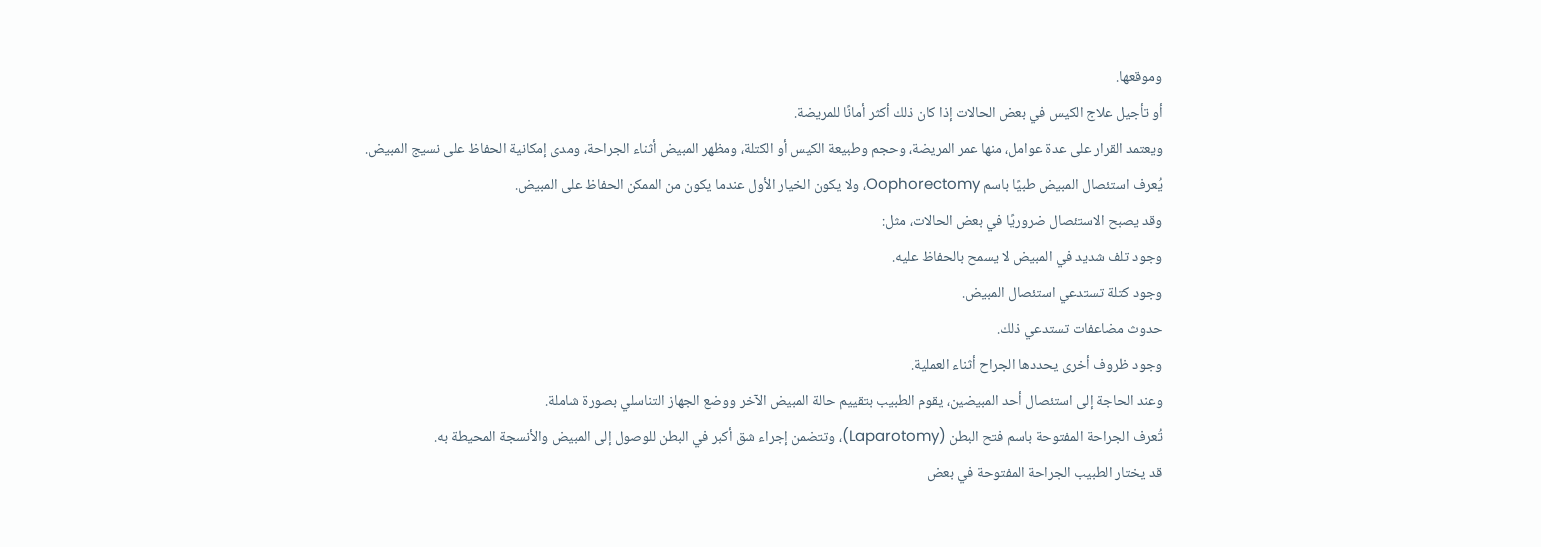وموقعها.
أو تأجيل علاج الكيس في بعض الحالات إذا كان ذلك أكثر أمانًا للمريضة.
ويعتمد القرار على عدة عوامل، منها عمر المريضة، وحجم وطبيعة الكيس أو الكتلة، ومظهر المبيض أثناء الجراحة، ومدى إمكانية الحفاظ على نسيج المبيض.
يُعرف استئصال المبيض طبيًا باسم Oophorectomy، ولا يكون الخيار الأول عندما يكون من الممكن الحفاظ على المبيض.
وقد يصبح الاستئصال ضروريًا في بعض الحالات، مثل:
وجود تلف شديد في المبيض لا يسمح بالحفاظ عليه.
وجود كتلة تستدعي استئصال المبيض.
حدوث مضاعفات تستدعي ذلك.
وجود ظروف أخرى يحددها الجراح أثناء العملية.
وعند الحاجة إلى استئصال أحد المبيضين، يقوم الطبيب بتقييم حالة المبيض الآخر ووضع الجهاز التناسلي بصورة شاملة.
تُعرف الجراحة المفتوحة باسم فتح البطن (Laparotomy)، وتتضمن إجراء شق أكبر في البطن للوصول إلى المبيض والأنسجة المحيطة به.
قد يختار الطبيب الجراحة المفتوحة في بعض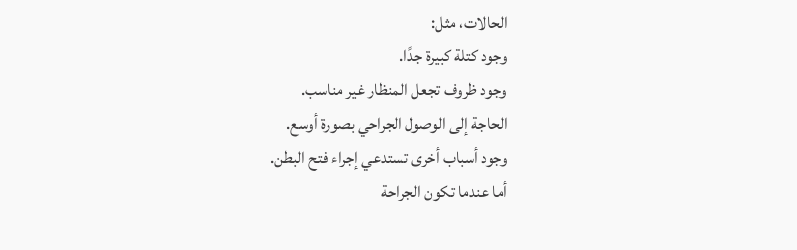الحالات، مثل:
وجود كتلة كبيرة جدًا.
وجود ظروف تجعل المنظار غير مناسب.
الحاجة إلى الوصول الجراحي بصورة أوسع.
وجود أسباب أخرى تستدعي إجراء فتح البطن.
أما عندما تكون الجراحة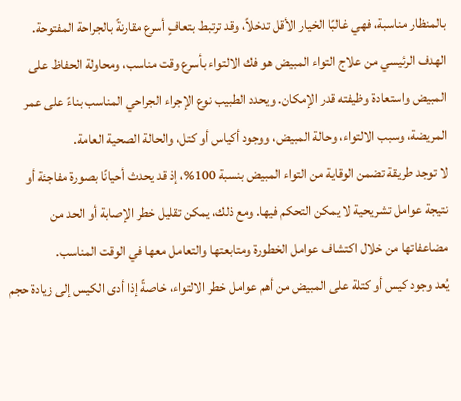بالمنظار مناسبة، فهي غالبًا الخيار الأقل تدخلاً، وقد ترتبط بتعافٍ أسرع مقارنةً بالجراحة المفتوحة.
الهدف الرئيسي من علاج التواء المبيض هو فك الالتواء بأسرع وقت مناسب، ومحاولة الحفاظ على المبيض واستعادة وظيفته قدر الإمكان. ويحدد الطبيب نوع الإجراء الجراحي المناسب بناءً على عمر المريضة، وسبب الالتواء، وحالة المبيض، ووجود أكياس أو كتل، والحالة الصحية العامة.
لا توجد طريقة تضمن الوقاية من التواء المبيض بنسبة 100%، إذ قد يحدث أحيانًا بصورة مفاجئة أو نتيجة عوامل تشريحية لا يمكن التحكم فيها. ومع ذلك، يمكن تقليل خطر الإصابة أو الحد من مضاعفاتها من خلال اكتشاف عوامل الخطورة ومتابعتها والتعامل معها في الوقت المناسب.
يُعد وجود كيس أو كتلة على المبيض من أهم عوامل خطر الالتواء، خاصةً إذا أدى الكيس إلى زيادة حجم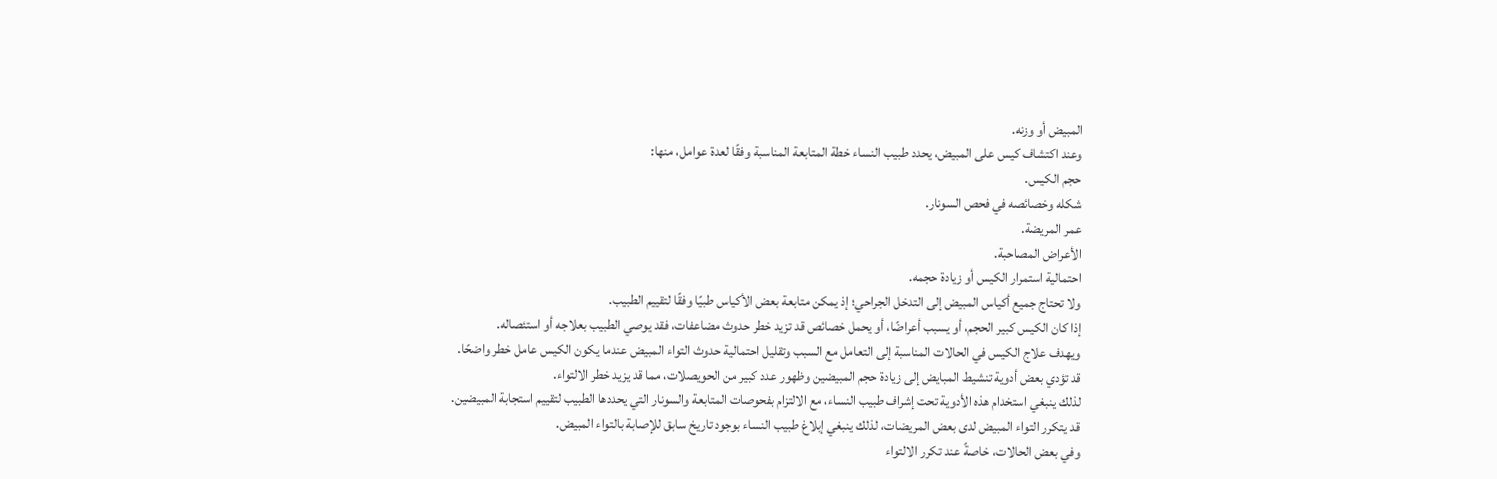المبيض أو وزنه.
وعند اكتشاف كيس على المبيض، يحدد طبيب النساء خطة المتابعة المناسبة وفقًا لعدة عوامل، منها:
حجم الكيس.
شكله وخصائصه في فحص السونار.
عمر المريضة.
الأعراض المصاحبة.
احتمالية استمرار الكيس أو زيادة حجمه.
ولا تحتاج جميع أكياس المبيض إلى التدخل الجراحي؛ إذ يمكن متابعة بعض الأكياس طبيًا وفقًا لتقييم الطبيب.
إذا كان الكيس كبير الحجم، أو يسبب أعراضًا، أو يحمل خصائص قد تزيد خطر حدوث مضاعفات، فقد يوصي الطبيب بعلاجه أو استئصاله.
ويهدف علاج الكيس في الحالات المناسبة إلى التعامل مع السبب وتقليل احتمالية حدوث التواء المبيض عندما يكون الكيس عامل خطر واضحًا.
قد تؤدي بعض أدوية تنشيط المبايض إلى زيادة حجم المبيضين وظهور عدد كبير من الحويصلات، مما قد يزيد خطر الالتواء.
لذلك ينبغي استخدام هذه الأدوية تحت إشراف طبيب النساء، مع الالتزام بفحوصات المتابعة والسونار التي يحددها الطبيب لتقييم استجابة المبيضين.
قد يتكرر التواء المبيض لدى بعض المريضات، لذلك ينبغي إبلاغ طبيب النساء بوجود تاريخ سابق للإصابة بالتواء المبيض.
وفي بعض الحالات، خاصةً عند تكرر الالتواء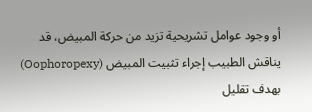أو وجود عوامل تشريحية تزيد من حركة المبيض، قد يناقش الطبيب إجراء تثبيت المبيض (Oophoropexy) بهدف تقليل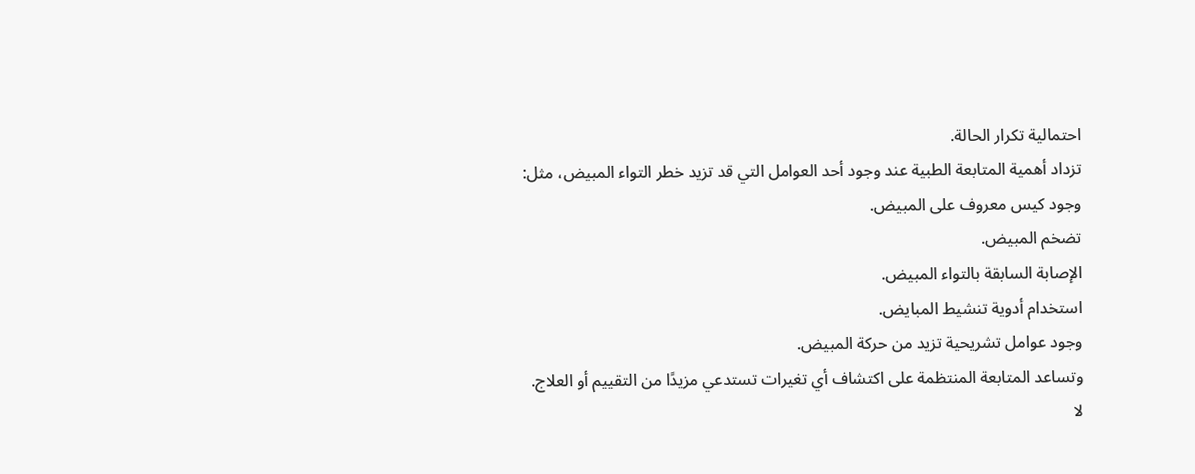احتمالية تكرار الحالة.
تزداد أهمية المتابعة الطبية عند وجود أحد العوامل التي قد تزيد خطر التواء المبيض، مثل:
وجود كيس معروف على المبيض.
تضخم المبيض.
الإصابة السابقة بالتواء المبيض.
استخدام أدوية تنشيط المبايض.
وجود عوامل تشريحية تزيد من حركة المبيض.
وتساعد المتابعة المنتظمة على اكتشاف أي تغيرات تستدعي مزيدًا من التقييم أو العلاج.
لا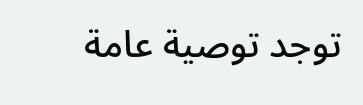توجد توصية عامة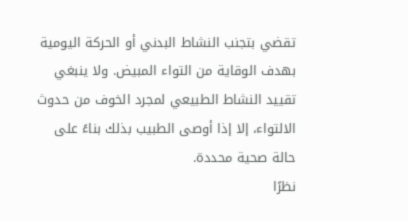تقضي بتجنب النشاط البدني أو الحركة اليومية بهدف الوقاية من التواء المبيض. ولا ينبغي تقييد النشاط الطبيعي لمجرد الخوف من حدوث الالتواء، إلا إذا أوصى الطبيب بذلك بناءً على حالة صحية محددة.
نظرًا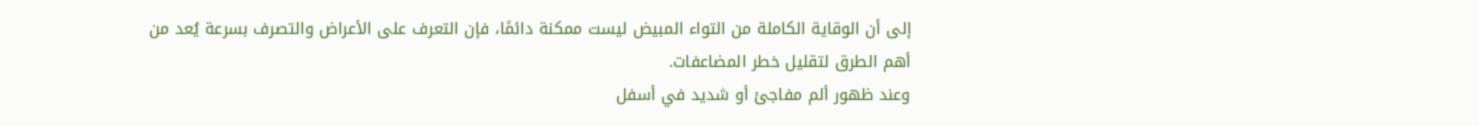إلى أن الوقاية الكاملة من التواء المبيض ليست ممكنة دائمًا، فإن التعرف على الأعراض والتصرف بسرعة يُعد من أهم الطرق لتقليل خطر المضاعفات.
وعند ظهور ألم مفاجئ أو شديد في أسفل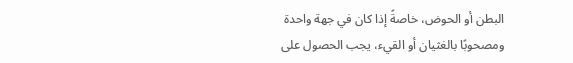البطن أو الحوض، خاصةً إذا كان في جهة واحدة ومصحوبًا بالغثيان أو القيء، يجب الحصول على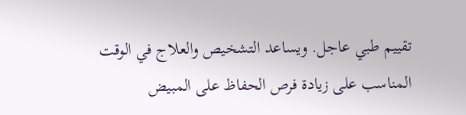تقييم طبي عاجل. ويساعد التشخيص والعلاج في الوقت المناسب على زيادة فرص الحفاظ على المبيض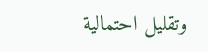وتقليل احتمالية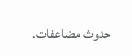حدوث مضاعفات.